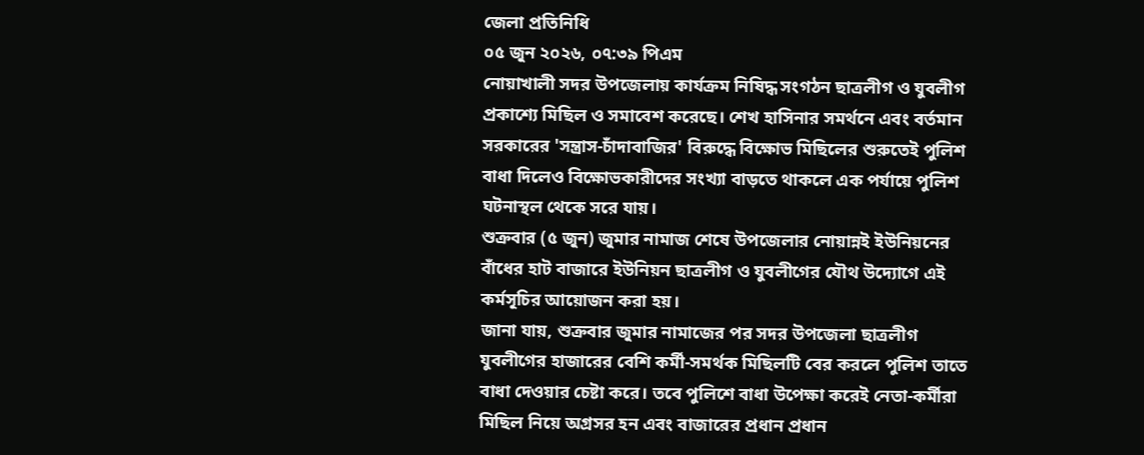জেলা প্রতিনিধি
০৫ জুন ২০২৬, ০৭:৩৯ পিএম
নোয়াখালী সদর উপজেলায় কার্যক্রম নিষিদ্ধ সংগঠন ছাত্রলীগ ও যুবলীগ প্রকাশ্যে মিছিল ও সমাবেশ করেছে। শেখ হাসিনার সমর্থনে এবং বর্তমান সরকারের 'সন্ত্রাস-চাঁদাবাজির' বিরুদ্ধে বিক্ষোভ মিছিলের শুরুতেই পুলিশ বাধা দিলেও বিক্ষোভকারীদের সংখ্যা বাড়তে থাকলে এক পর্যায়ে পুলিশ ঘটনাস্থল থেকে সরে যায়।
শুক্রবার (৫ জুন) জুমার নামাজ শেষে উপজেলার নোয়ান্নই ইউনিয়নের বাঁধের হাট বাজারে ইউনিয়ন ছাত্রলীগ ও যুবলীগের যৌথ উদ্যোগে এই কর্মসূচির আয়োজন করা হয়।
জানা যায়, শুক্রবার জুমার নামাজের পর সদর উপজেলা ছাত্রলীগ যুবলীগের হাজারের বেশি কর্মী-সমর্থক মিছিলটি বের করলে পুলিশ তাতে বাধা দেওয়ার চেষ্টা করে। তবে পুলিশে বাধা উপেক্ষা করেই নেতা-কর্মীরা মিছিল নিয়ে অগ্রসর হন এবং বাজারের প্রধান প্রধান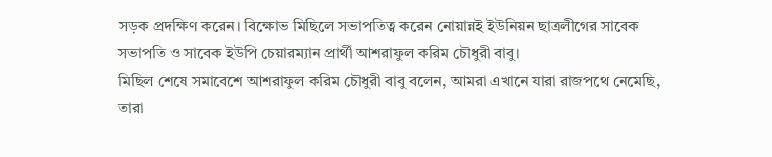সড়ক প্রদক্ষিণ করেন। বিক্ষোভ মিছিলে সভাপতিত্ব করেন নোয়ান্নই ইউনিয়ন ছাত্রলীগের সাবেক সভাপতি ও সাবেক ইউপি চেয়ারম্যান প্রার্থী আশরাফুল করিম চৌধুরী বাবু।
মিছিল শেষে সমাবেশে আশরাফুল করিম চৌধুরী বাবু বলেন, আমরা এখানে যারা রাজপথে নেমেছি, তারা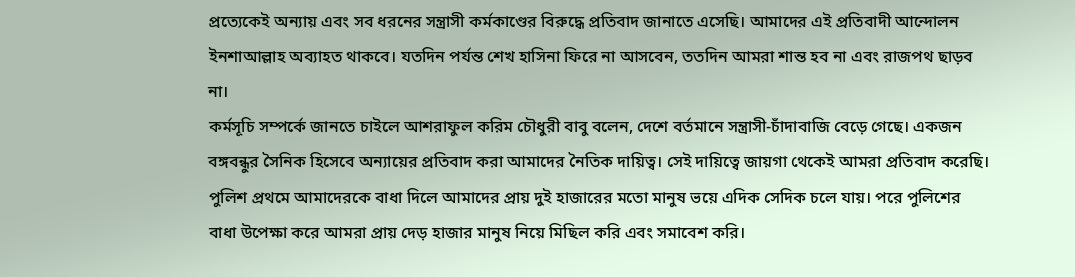প্রত্যেকেই অন্যায় এবং সব ধরনের সন্ত্রাসী কর্মকাণ্ডের বিরুদ্ধে প্রতিবাদ জানাতে এসেছি। আমাদের এই প্রতিবাদী আন্দোলন ইনশাআল্লাহ অব্যাহত থাকবে। যতদিন পর্যন্ত শেখ হাসিনা ফিরে না আসবেন, ততদিন আমরা শান্ত হব না এবং রাজপথ ছাড়ব না।
কর্মসূচি সম্পর্কে জানতে চাইলে আশরাফুল করিম চৌধুরী বাবু বলেন, দেশে বর্তমানে সন্ত্রাসী-চাঁদাবাজি বেড়ে গেছে। একজন বঙ্গবন্ধুর সৈনিক হিসেবে অন্যায়ের প্রতিবাদ করা আমাদের নৈতিক দায়িত্ব। সেই দায়িত্বে জায়গা থেকেই আমরা প্রতিবাদ করেছি। পুলিশ প্রথমে আমাদেরকে বাধা দিলে আমাদের প্রায় দুই হাজারের মতো মানুষ ভয়ে এদিক সেদিক চলে যায়। পরে পুলিশের বাধা উপেক্ষা করে আমরা প্রায় দেড় হাজার মানুষ নিয়ে মিছিল করি এবং সমাবেশ করি।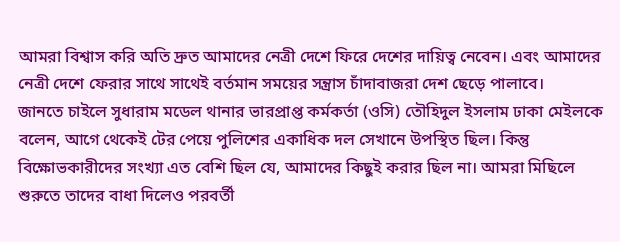আমরা বিশ্বাস করি অতি দ্রুত আমাদের নেত্রী দেশে ফিরে দেশের দায়িত্ব নেবেন। এবং আমাদের নেত্রী দেশে ফেরার সাথে সাথেই বর্তমান সময়ের সন্ত্রাস চাঁদাবাজরা দেশ ছেড়ে পালাবে।
জানতে চাইলে সুধারাম মডেল থানার ভারপ্রাপ্ত কর্মকর্তা (ওসি) তৌহিদুল ইসলাম ঢাকা মেইলকে বলেন, আগে থেকেই টের পেয়ে পুলিশের একাধিক দল সেখানে উপস্থিত ছিল। কিন্তু বিক্ষোভকারীদের সংখ্যা এত বেশি ছিল যে, আমাদের কিছুই করার ছিল না। আমরা মিছিলে শুরুতে তাদের বাধা দিলেও পরবর্তী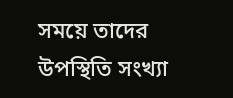সময়ে তাদের উপস্থিতি সংখ্যা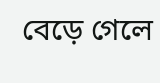বেড়ে গেলে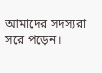আমাদের সদস্যরা সরে পড়েন।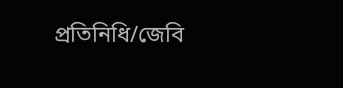প্রতিনিধি/জেবি